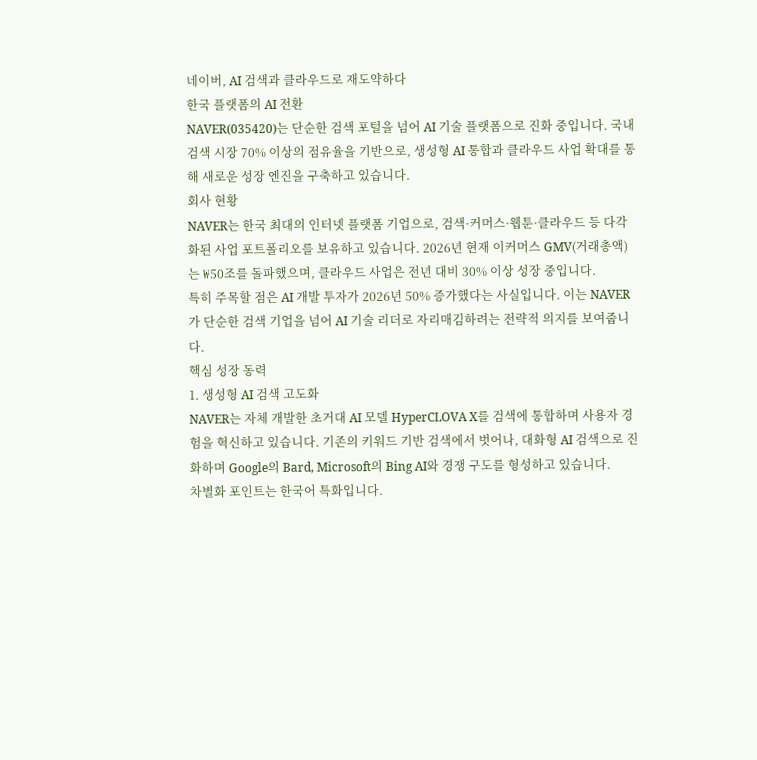네이버, AI 검색과 클라우드로 재도약하다
한국 플랫폼의 AI 전환
NAVER(035420)는 단순한 검색 포털을 넘어 AI 기술 플랫폼으로 진화 중입니다. 국내 검색 시장 70% 이상의 점유율을 기반으로, 생성형 AI 통합과 클라우드 사업 확대를 통해 새로운 성장 엔진을 구축하고 있습니다.
회사 현황
NAVER는 한국 최대의 인터넷 플랫폼 기업으로, 검색·커머스·웹툰·클라우드 등 다각화된 사업 포트폴리오를 보유하고 있습니다. 2026년 현재 이커머스 GMV(거래총액)는 ₩50조를 돌파했으며, 클라우드 사업은 전년 대비 30% 이상 성장 중입니다.
특히 주목할 점은 AI 개발 투자가 2026년 50% 증가했다는 사실입니다. 이는 NAVER가 단순한 검색 기업을 넘어 AI 기술 리더로 자리매김하려는 전략적 의지를 보여줍니다.
핵심 성장 동력
1. 생성형 AI 검색 고도화
NAVER는 자체 개발한 초거대 AI 모델 HyperCLOVA X를 검색에 통합하며 사용자 경험을 혁신하고 있습니다. 기존의 키워드 기반 검색에서 벗어나, 대화형 AI 검색으로 진화하며 Google의 Bard, Microsoft의 Bing AI와 경쟁 구도를 형성하고 있습니다.
차별화 포인트는 한국어 특화입니다.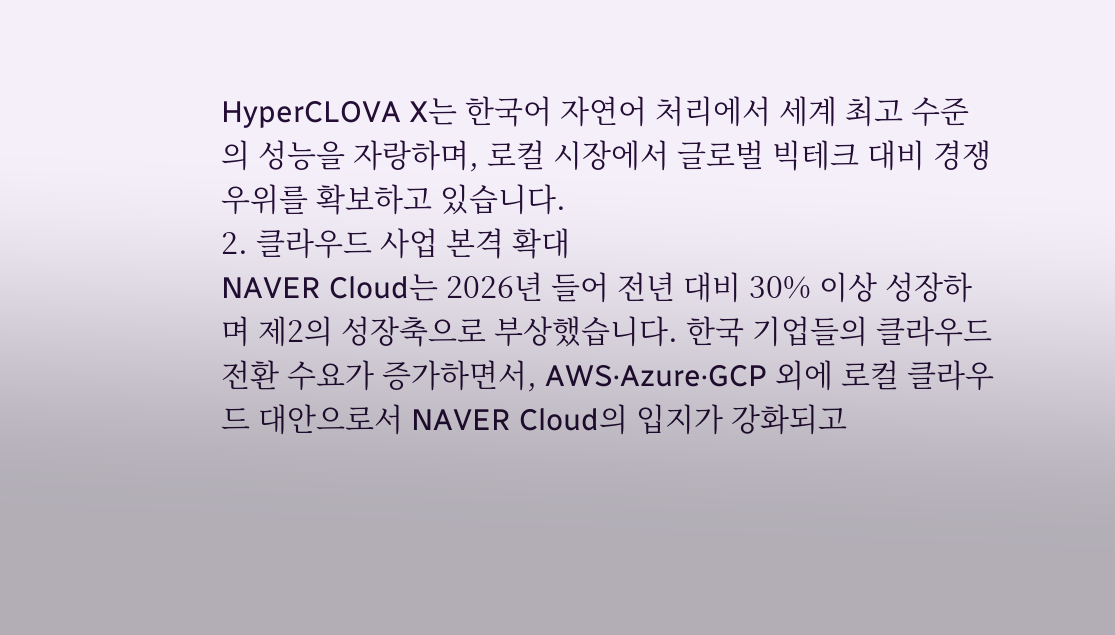HyperCLOVA X는 한국어 자연어 처리에서 세계 최고 수준의 성능을 자랑하며, 로컬 시장에서 글로벌 빅테크 대비 경쟁 우위를 확보하고 있습니다.
2. 클라우드 사업 본격 확대
NAVER Cloud는 2026년 들어 전년 대비 30% 이상 성장하며 제2의 성장축으로 부상했습니다. 한국 기업들의 클라우드 전환 수요가 증가하면서, AWS·Azure·GCP 외에 로컬 클라우드 대안으로서 NAVER Cloud의 입지가 강화되고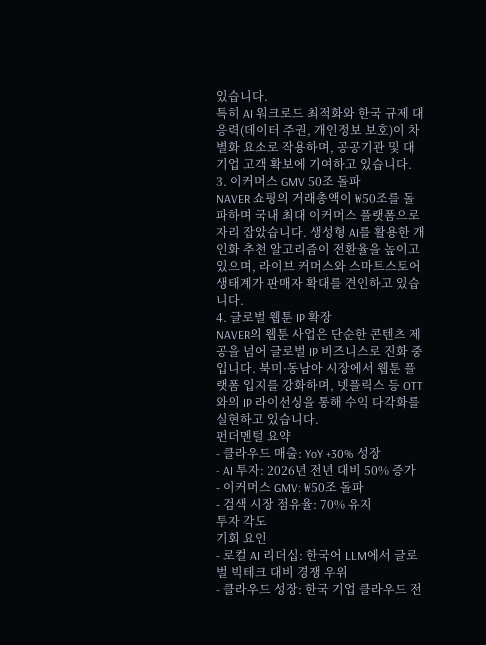있습니다.
특히 AI 워크로드 최적화와 한국 규제 대응력(데이터 주권, 개인정보 보호)이 차별화 요소로 작용하며, 공공기관 및 대기업 고객 확보에 기여하고 있습니다.
3. 이커머스 GMV 50조 돌파
NAVER 쇼핑의 거래총액이 ₩50조를 돌파하며 국내 최대 이커머스 플랫폼으로 자리 잡았습니다. 생성형 AI를 활용한 개인화 추천 알고리즘이 전환율을 높이고 있으며, 라이브 커머스와 스마트스토어 생태계가 판매자 확대를 견인하고 있습니다.
4. 글로벌 웹툰 IP 확장
NAVER의 웹툰 사업은 단순한 콘텐츠 제공을 넘어 글로벌 IP 비즈니스로 진화 중입니다. 북미·동남아 시장에서 웹툰 플랫폼 입지를 강화하며, 넷플릭스 등 OTT와의 IP 라이선싱을 통해 수익 다각화를 실현하고 있습니다.
펀더멘털 요약
- 클라우드 매출: YoY +30% 성장
- AI 투자: 2026년 전년 대비 50% 증가
- 이커머스 GMV: ₩50조 돌파
- 검색 시장 점유율: 70% 유지
투자 각도
기회 요인
- 로컬 AI 리더십: 한국어 LLM에서 글로벌 빅테크 대비 경쟁 우위
- 클라우드 성장: 한국 기업 클라우드 전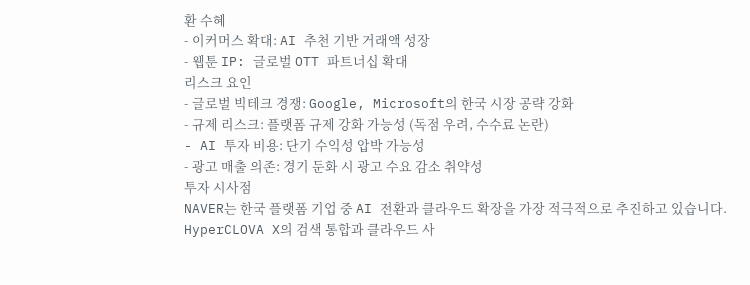환 수혜
- 이커머스 확대: AI 추천 기반 거래액 성장
- 웹툰 IP: 글로벌 OTT 파트너십 확대
리스크 요인
- 글로벌 빅테크 경쟁: Google, Microsoft의 한국 시장 공략 강화
- 규제 리스크: 플랫폼 규제 강화 가능성 (독점 우려, 수수료 논란)
- AI 투자 비용: 단기 수익성 압박 가능성
- 광고 매출 의존: 경기 둔화 시 광고 수요 감소 취약성
투자 시사점
NAVER는 한국 플랫폼 기업 중 AI 전환과 클라우드 확장을 가장 적극적으로 추진하고 있습니다. HyperCLOVA X의 검색 통합과 클라우드 사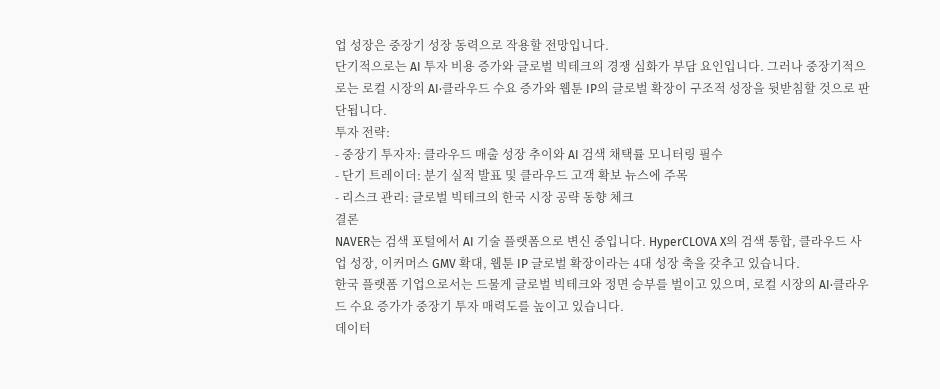업 성장은 중장기 성장 동력으로 작용할 전망입니다.
단기적으로는 AI 투자 비용 증가와 글로벌 빅테크의 경쟁 심화가 부담 요인입니다. 그러나 중장기적으로는 로컬 시장의 AI·클라우드 수요 증가와 웹툰 IP의 글로벌 확장이 구조적 성장을 뒷받침할 것으로 판단됩니다.
투자 전략:
- 중장기 투자자: 클라우드 매출 성장 추이와 AI 검색 채택률 모니터링 필수
- 단기 트레이더: 분기 실적 발표 및 클라우드 고객 확보 뉴스에 주목
- 리스크 관리: 글로벌 빅테크의 한국 시장 공략 동향 체크
결론
NAVER는 검색 포털에서 AI 기술 플랫폼으로 변신 중입니다. HyperCLOVA X의 검색 통합, 클라우드 사업 성장, 이커머스 GMV 확대, 웹툰 IP 글로벌 확장이라는 4대 성장 축을 갖추고 있습니다.
한국 플랫폼 기업으로서는 드물게 글로벌 빅테크와 정면 승부를 벌이고 있으며, 로컬 시장의 AI·클라우드 수요 증가가 중장기 투자 매력도를 높이고 있습니다.
데이터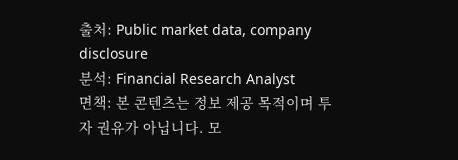출처: Public market data, company disclosure
분석: Financial Research Analyst
면책: 본 콘텐츠는 정보 제공 목적이며 투자 권유가 아닙니다. 모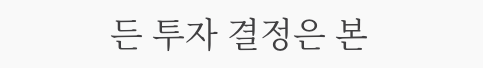든 투자 결정은 본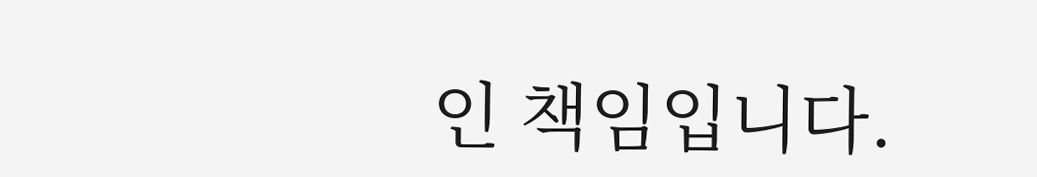인 책임입니다.